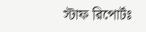স্টাফ রিপোর্টঃ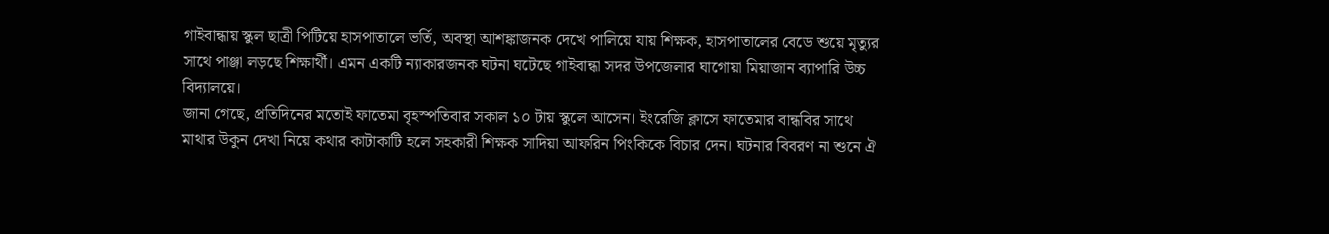গাইবান্ধায় স্কুল ছাত্রী পিটিয়ে হাসপাতালে ভর্তি, অবস্থা আশঙ্কাজনক দেখে পালিয়ে যায় শিক্ষক, হাসপাতালের বেডে শুয়ে মৃত্যুর সাথে পাঞ্জা লড়ছে শিক্ষার্থী। এমন একটি ন্যাকারজনক ঘটনা ঘটেছে গাইবান্ধা সদর উপজেলার ঘাগোয়া মিয়াজান ব্যাপারি উচ্চ বিদ্যালয়ে।
জানা গেছে, প্রতিদিনের মতোই ফাতেমা বৃহস্পতিবার সকাল ১০ টায় স্কুলে আসেন। ইংরেজি ক্লাসে ফাতেমার বান্ধবির সাথে মাথার উকুন দেখা নিয়ে কথার কাটাকাটি হলে সহকারী শিক্ষক সাদিয়া আফরিন পিংকিকে বিচার দেন। ঘটনার বিবরণ না শুনে ঐ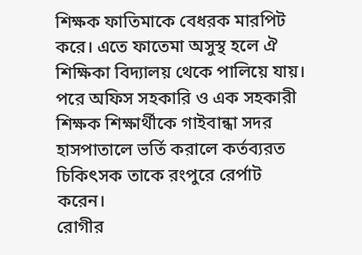শিক্ষক ফাতিমাকে বেধরক মারপিট করে। এতে ফাতেমা অসুস্থ হলে ঐ শিক্ষিকা বিদ্যালয় থেকে পালিয়ে যায়। পরে অফিস সহকারি ও এক সহকারী শিক্ষক শিক্ষার্থীকে গাইবান্ধা সদর হাসপাতালে ভর্তি করালে কর্তব্যরত চিকিৎসক তাকে রংপুরে রের্পাট করেন।
রোগীর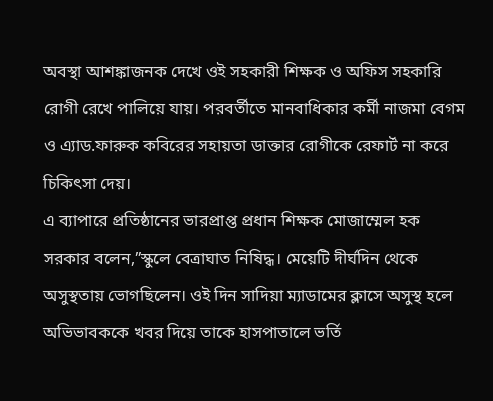অবস্থা আশঙ্কাজনক দেখে ওই সহকারী শিক্ষক ও অফিস সহকারি রোগী রেখে পালিয়ে যায়। পরবর্তীতে মানবাধিকার কর্মী নাজমা বেগম ও এ্যাড.ফারুক কবিরের সহায়তা ডাক্তার রোগীকে রেফার্ট না করে চিকিৎসা দেয়।
এ ব্যাপারে প্রতিষ্ঠানের ভারপ্রাপ্ত প্রধান শিক্ষক মোজাম্মেল হক সরকার বলেন,”স্কুলে বেত্রাঘাত নিষিদ্ধ। মেয়েটি দীর্ঘদিন থেকে অসুস্থতায় ভোগছিলেন। ওই দিন সাদিয়া ম্যাডামের ক্লাসে অসুস্থ হলে অভিভাবককে খবর দিয়ে তাকে হাসপাতালে ভর্তি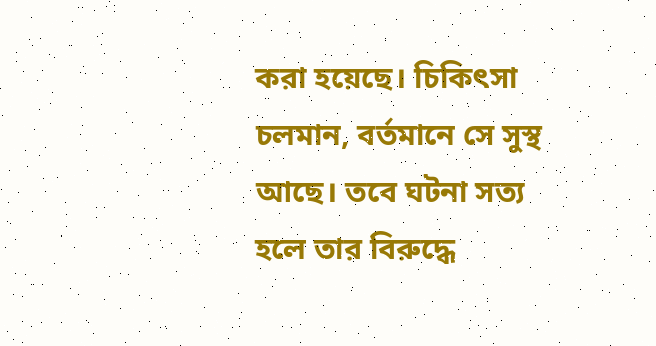করা হয়েছে। চিকিৎসা চলমান, বর্তমানে সে সুস্থ আছে। তবে ঘটনা সত্য হলে তার বিরুদ্ধে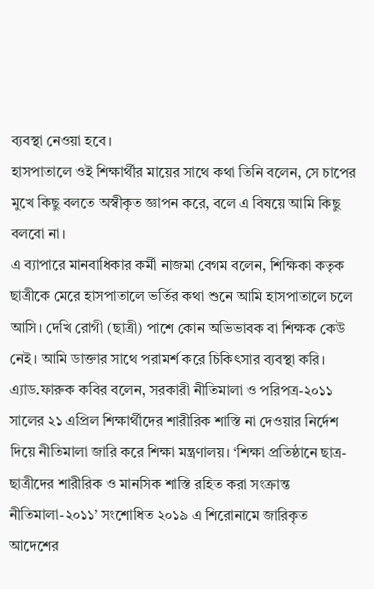ব্যবস্থা নেওয়া হবে।
হাসপাতালে ওই শিক্ষার্থীর মায়ের সাথে কথা তিনি বলেন, সে চাপের মুখে কিছু বলতে অস্বীকৃত জ্ঞাপন করে, বলে এ বিষয়ে আমি কিছু বলবো না।
এ ব্যাপারে মানবাধিকার কর্মী নাজমা বেগম বলেন, শিক্ষিকা কতৃক ছাত্রীকে মেরে হাসপাতালে ভর্তির কথা শুনে আমি হাসপাতালে চলে আসি। দেখি রোগী (ছাত্রী) পাশে কোন অভিভাবক বা শিক্ষক কেউ নেই। আমি ডাক্তার সাথে পরামর্শ করে চিকিৎসার ব্যবস্থা করি।
এ্যাড.ফারুক কবির বলেন, সরকারী নীতিমালা ও পরিপত্র-২০১১ সালের ২১ এপ্রিল শিক্ষার্থীদের শারীরিক শাস্তি না দেওয়ার নির্দেশ দিয়ে নীতিমালা জারি করে শিক্ষা মন্ত্রণালয়। ‘শিক্ষা প্রতিষ্ঠানে ছাত্র-ছাত্রীদের শারীরিক ও মানসিক শাস্তি রহিত করা সংক্রান্ত নীতিমালা-২০১১’ সংশোধিত ২০১৯ এ শিরোনামে জারিকৃত আদেশের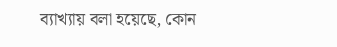ব্যাখ্যায় বলা হয়েছে, কোন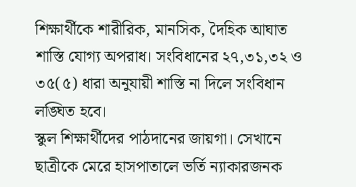শিক্ষার্থীকে শারীরিক, মানসিক, দৈহিক আঘাত শাস্তি যোগ্য অপরাধ। সংবিধানের ২৭,৩১,৩২ ও ৩৫(৫) ধারা অনুযায়ী শাস্তি না দিলে সংবিধান লঙ্ঘিত হবে।
স্কুল শিক্ষার্থীদের পাঠদানের জায়গা। সেখানে ছাত্রীকে মেরে হাসপাতালে ভর্তি ন্যাকারজনক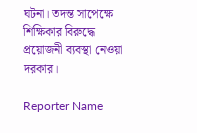ঘটনা। তদন্ত সাপেক্ষে শিক্ষিকার বিরুদ্ধে প্রয়োজনী ব্যবস্থা নেওয়া দরকার।

Reporter Name